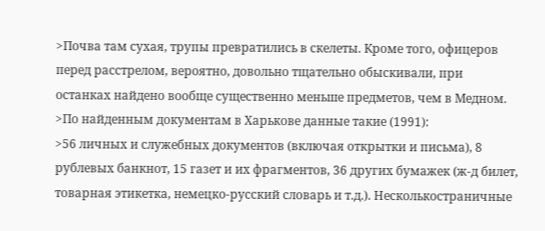>Почва там сухая, трупы превратились в скелеты. Кроме того, офицеров перед расстрелом, вероятно, довольно тщательно обыскивали, при останках найдено вообще существенно меньше предметов, чем в Медном.
>По найденным документам в Харькове данные такие (1991):
>56 личных и служебных документов (включая открытки и письма), 8 рублевых банкнот, 15 газет и их фрагментов, 36 других бумажек (ж-д билет, товарная этикетка, немецко-русский словарь и т.д.). Несколькостраничные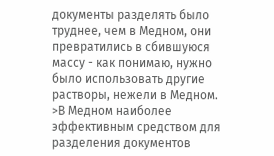документы разделять было труднее, чем в Медном, они превратились в сбившуюся массу - как понимаю, нужно было использовать другие растворы, нежели в Медном.
>В Медном наиболее эффективным средством для разделения документов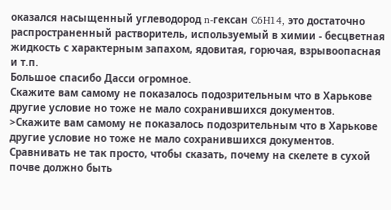оказался насыщенный углеводород n-гексан C6H14, это достаточно распространенный растворитель, используемый в химии - бесцветная жидкость с характерным запахом, ядовитая, горючая, взрывоопасная и т.п.
Большое спасибо Дасси огромное.
Скажите вам самому не показалось подозрительным что в Харькове другие условие но тоже не мало сохранившихся документов.
>Скажите вам самому не показалось подозрительным что в Харькове другие условие но тоже не мало сохранившихся документов.
Сравнивать не так просто, чтобы сказать, почему на скелете в сухой почве должно быть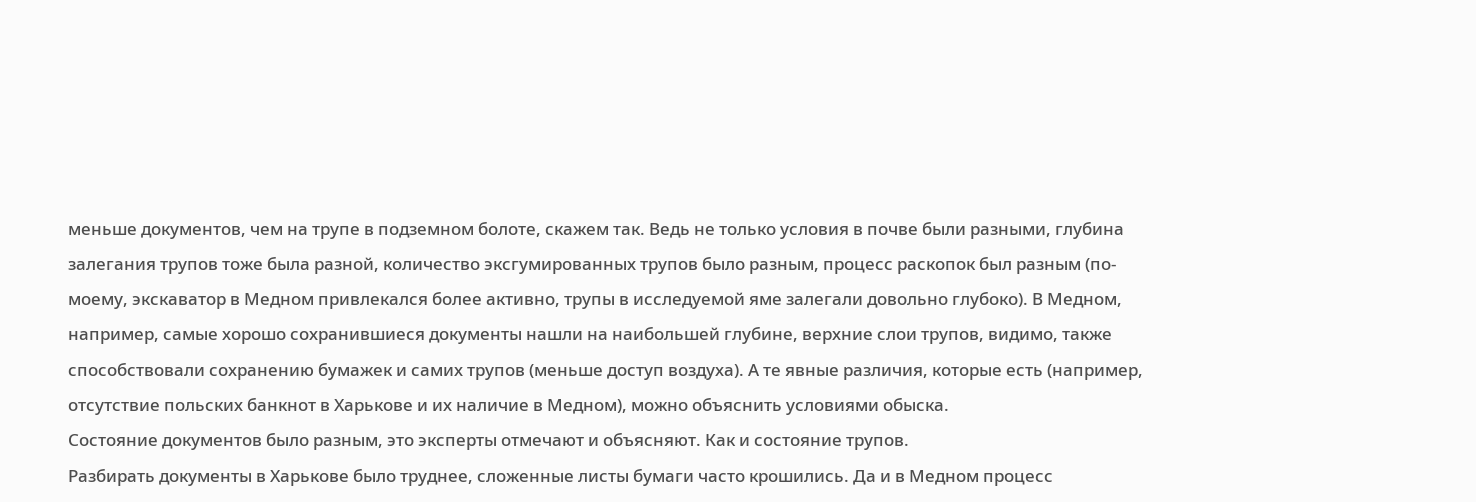меньше документов, чем на трупе в подземном болоте, скажем так. Ведь не только условия в почве были разными, глубина залегания трупов тоже была разной, количество эксгумированных трупов было разным, процесс раскопок был разным (по-моему, экскаватор в Медном привлекался более активно, трупы в исследуемой яме залегали довольно глубоко). В Медном, например, самые хорошо сохранившиеся документы нашли на наибольшей глубине, верхние слои трупов, видимо, также способствовали сохранению бумажек и самих трупов (меньше доступ воздуха). А те явные различия, которые есть (например, отсутствие польских банкнот в Харькове и их наличие в Медном), можно объяснить условиями обыска.
Состояние документов было разным, это эксперты отмечают и объясняют. Как и состояние трупов.
Разбирать документы в Харькове было труднее, сложенные листы бумаги часто крошились. Да и в Медном процесс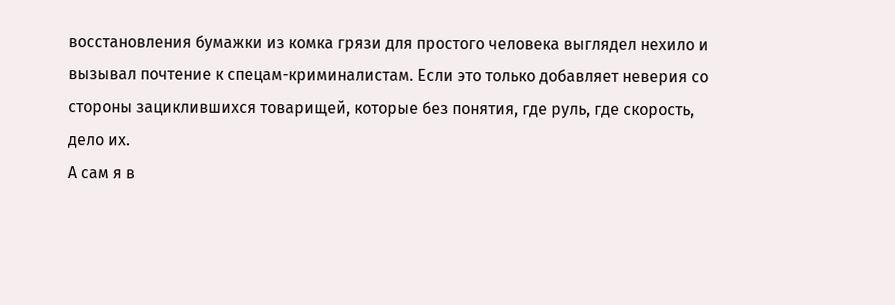восстановления бумажки из комка грязи для простого человека выглядел нехило и вызывал почтение к спецам-криминалистам. Если это только добавляет неверия со стороны зациклившихся товарищей, которые без понятия, где руль, где скорость, дело их.
А сам я в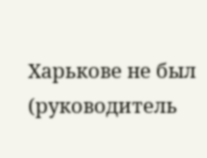Харькове не был (руководитель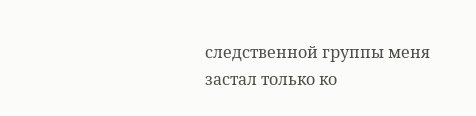следственной группы меня застал только ко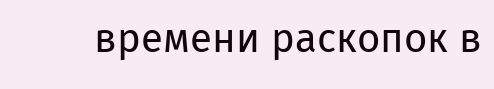времени раскопок в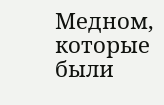Медном, которые были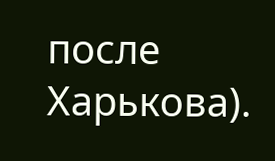после Харькова).